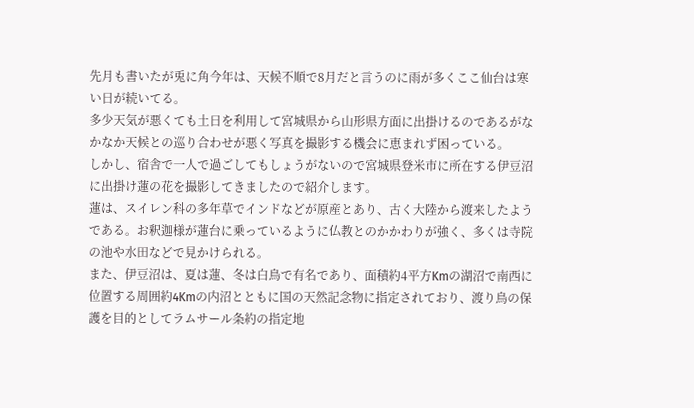先月も書いたが兎に角今年は、天候不順で8月だと言うのに雨が多くここ仙台は寒い日が続いてる。
多少天気が悪くても土日を利用して宮城県から山形県方面に出掛けるのであるがなかなか天候との巡り合わせが悪く写真を撮影する機会に恵まれず困っている。
しかし、宿舎で一人で過ごしてもしょうがないので宮城県登米市に所在する伊豆沼に出掛け蓮の花を撮影してきましたので紹介します。
蓮は、スイレン科の多年草でインドなどが原産とあり、古く大陸から渡来したようである。お釈迦様が蓮台に乗っているように仏教とのかかわりが強く、多くは寺院の池や水田などで見かけられる。
また、伊豆沼は、夏は蓮、冬は白鳥で有名であり、面積約4平方Kmの湖沼で南西に位置する周囲約4Kmの内沼とともに国の天然記念物に指定されており、渡り鳥の保護を目的としてラムサール条約の指定地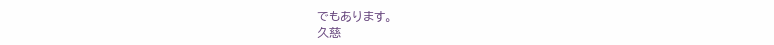でもあります。
久慈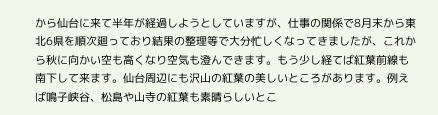から仙台に来て半年が経過しようとしていますが、仕事の関係で8月末から東北6県を順次廻っており結果の整理等で大分忙しくなってきましたが、これから秋に向かい空も高くなり空気も澄んできます。もう少し経てば紅葉前線も南下して来ます。仙台周辺にも沢山の紅葉の美しいところがあります。例えば鳴子峡谷、松島や山寺の紅葉も素晴らしいとこ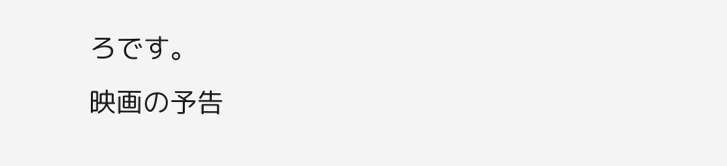ろです。
映画の予告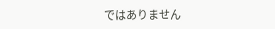ではありません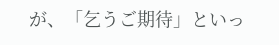が、「乞うご期待」といっ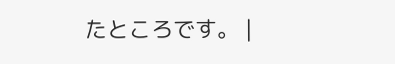たところです。 |